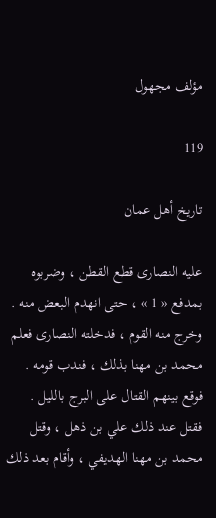مؤلف مجهول

119

تاريخ أهل عمان

عليه النصارى قطع القطن ، وضربوه بمدفع « 1 » ، حتى انهدم البعض منه . وخرج منه القوم ، فدخلته النصارى فعلم محمد بن مهنا بذلك ، فندب قومه . فوقع بينهم القتال على البرج بالليل . فقتل عند ذلك علي بن ذهل ، وقتل محمد بن مهنا الهديفي ، وأقام بعد ذلك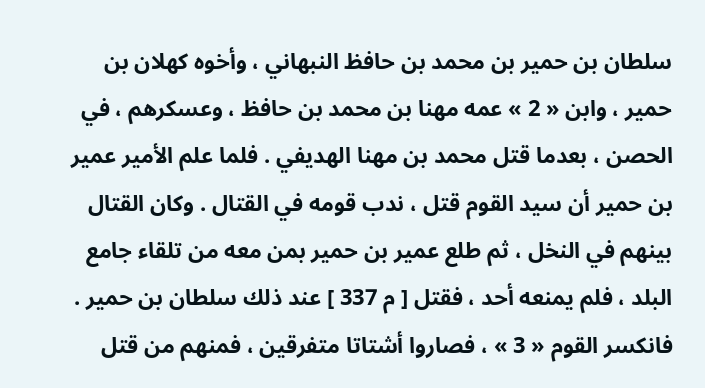سلطان بن حمير بن محمد بن حافظ النبهاني ، وأخوه كهلان بن حمير ، وابن « 2 » عمه مهنا بن محمد بن حافظ ، وعسكرهم ، في الحصن ، بعدما قتل محمد بن مهنا الهديفي . فلما علم الأمير عمير بن حمير أن سيد القوم قتل ، ندب قومه في القتال . وكان القتال بينهم في النخل ، ثم طلع عمير بن حمير بمن معه من تلقاء جامع البلد ، فلم يمنعه أحد ، فقتل [ م 337 ] عند ذلك سلطان بن حمير . فانكسر القوم « 3 » ، فصاروا أشتاتا متفرقين ، فمنهم من قتل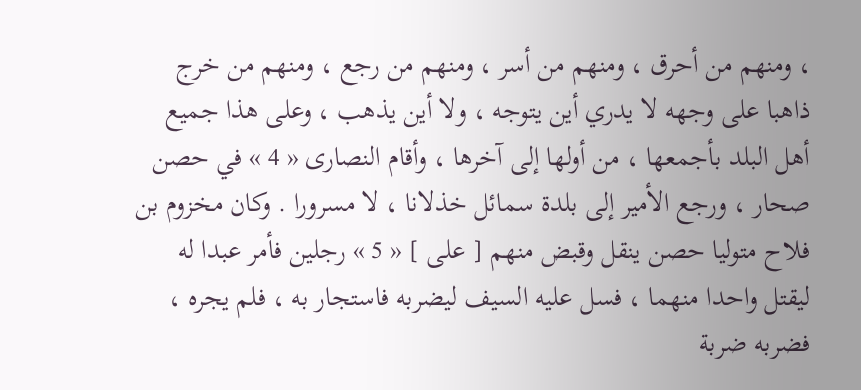، ومنهم من أحرق ، ومنهم من أسر ، ومنهم من رجع ، ومنهم من خرج ذاهبا على وجهه لا يدري أين يتوجه ، ولا أين يذهب ، وعلى هذا جميع أهل البلد بأجمعها ، من أولها إلى آخرها ، وأقام النصارى « 4 » في حصن صحار ، ورجع الأمير إلى بلدة سمائل خذلانا ، لا مسرورا . وكان مخزوم بن فلاح متوليا حصن ينقل وقبض منهم [ على ] « 5 » رجلين فأمر عبدا له ليقتل واحدا منهما ، فسل عليه السيف ليضربه فاستجار به ، فلم يجره ، فضربه ضربة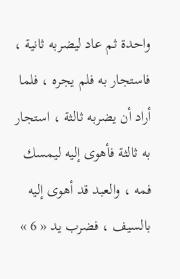واحدة ثم عاد ليضربه ثانية ، فاستجار به فلم يجره ، فلما أراد أن يضربه ثالثة ، استجار به ثالثة فأهوى إليه ليمسك فمه ، والعبد قد أهوى إليه بالسيف ، فضرب يد « 6 »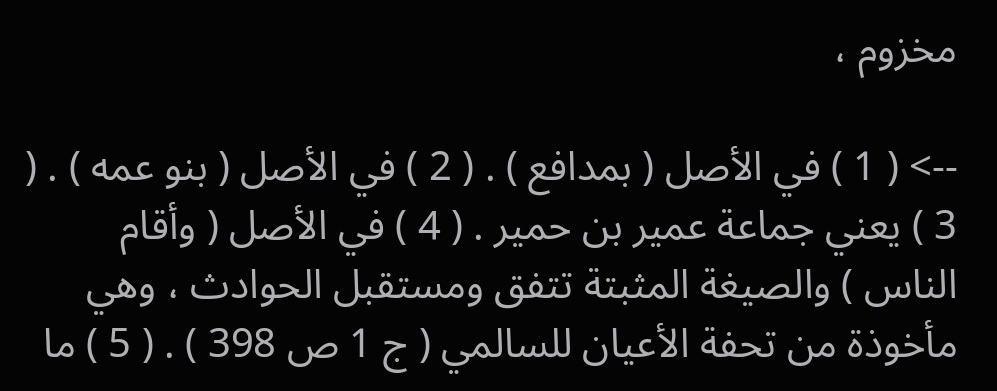مخزوم ،

--> ( 1 ) في الأصل ( بمدافع ) . ( 2 ) في الأصل ( بنو عمه ) . ( 3 ) يعني جماعة عمير بن حمير . ( 4 ) في الأصل ( وأقام الناس ) والصيغة المثبتة تتفق ومستقبل الحوادث ، وهي مأخوذة من تحفة الأعيان للسالمي ( ج 1 ص 398 ) . ( 5 ) ما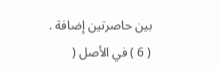بين حاصرتين إضافة . ( 6 ) في الأصل (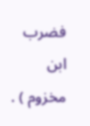فضرب ابن مخزوم ) .